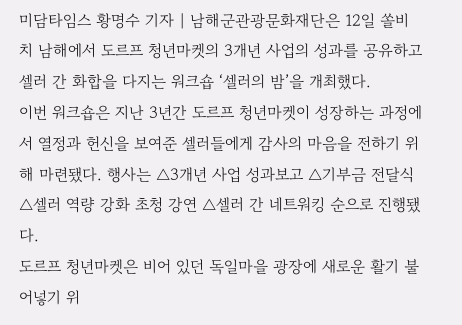미담타임스 황명수 기자 | 남해군관광문화재단은 12일 쏠비치 남해에서 도르프 청년마켓의 3개년 사업의 성과를 공유하고 셀러 간 화합을 다지는 워크숍 ‘셀러의 밤’을 개최했다.
이번 워크숍은 지난 3년간 도르프 청년마켓이 성장하는 과정에서 열정과 헌신을 보여준 셀러들에게 감사의 마음을 전하기 위해 마련됐다. 행사는 △3개년 사업 성과보고 △기부금 전달식 △셀러 역량 강화 초청 강연 △셀러 간 네트워킹 순으로 진행됐다.
도르프 청년마켓은 비어 있던 독일마을 광장에 새로운 활기 불어넣기 위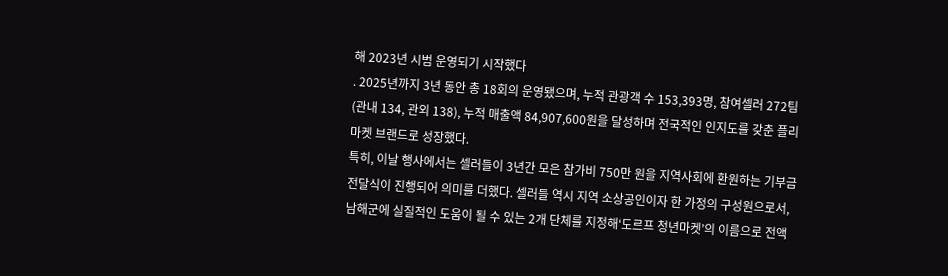해 2023년 시범 운영되기 시작했다
. 2025년까지 3년 동안 총 18회의 운영됐으며, 누적 관광객 수 153,393명, 참여셀러 272팀(관내 134, 관외 138), 누적 매출액 84,907,600원을 달성하며 전국적인 인지도를 갖춘 플리마켓 브랜드로 성장했다.
특히, 이날 행사에서는 셀러들이 3년간 모은 참가비 750만 원을 지역사회에 환원하는 기부금 전달식이 진행되어 의미를 더했다. 셀러들 역시 지역 소상공인이자 한 가정의 구성원으로서, 남해군에 실질적인 도움이 될 수 있는 2개 단체를 지정해‘도르프 청년마켓’의 이름으로 전액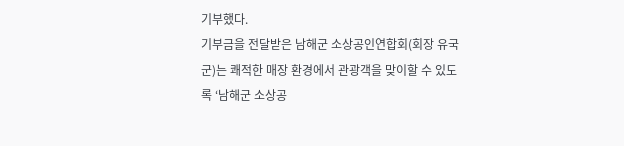기부했다.
기부금을 전달받은 남해군 소상공인연합회(회장 유국군)는 쾌적한 매장 환경에서 관광객을 맞이할 수 있도록 ‘남해군 소상공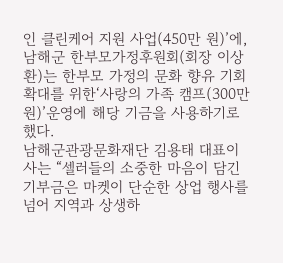인 클린케어 지원 사업(450만 원)’에, 남해군 한부모가정후원회(회장 이상환)는 한부모 가정의 문화 향유 기회 확대를 위한‘사랑의 가족 캠프(300만 원)’운영에 해당 기금을 사용하기로 했다.
남해군관광문화재단 김용태 대표이사는 “셀러들의 소중한 마음이 담긴 기부금은 마켓이 단순한 상업 행사를 넘어 지역과 상생하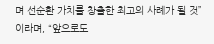며 선순환 가치를 창출한 최고의 사례가 될 것”이라며, “앞으로도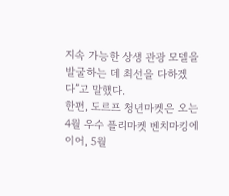지속 가능한 상생 관광 모델을 발굴하는 데 최선을 다하겠다”고 말했다.
한편, 도르프 청년마켓은 오는 4월 우수 플리마켓 벤치마킹에 이어, 5월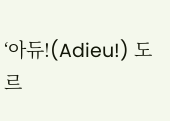‘아듀!(Adieu!) 도르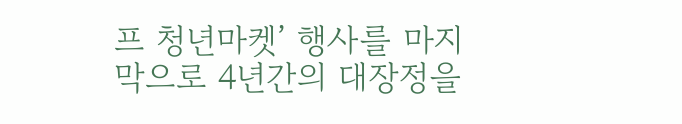프 청년마켓’ 행사를 마지막으로 4년간의 대장정을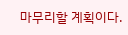마무리할 계획이다.